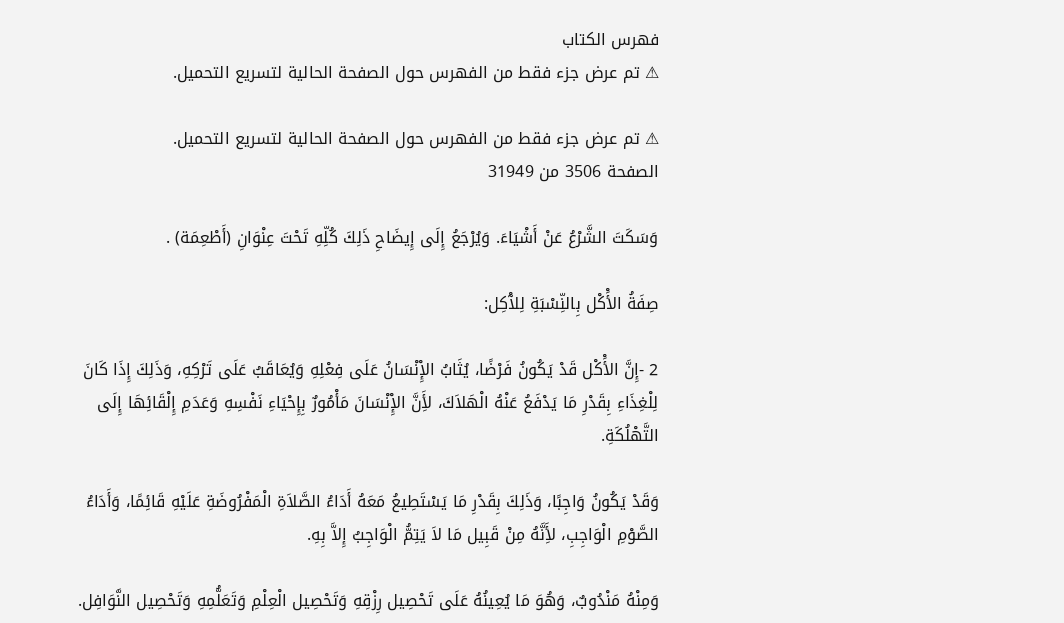فهرس الكتاب
⚠ تم عرض جزء فقط من الفهرس حول الصفحة الحالية لتسريع التحميل.

⚠ تم عرض جزء فقط من الفهرس حول الصفحة الحالية لتسريع التحميل.
الصفحة 3506 من 31949

وَسَكَتَ الشَّرْعُ عَنْ أَشْيَاءَ. وَيُرْجَعُ إِلَى إِيضَاحِ ذَلِكَ كُلِّهِ تَحْتَ عِنْوَانِ (أَطْعِمَة) .

صِفَةُ الأَْكْل بِالنِّسْبَةِ لِلآْكِل:

2 -إِنَّ الأَْكْل قَدْ يَكُونُ فَرْضًا، يُثَابُ الإِْنْسَانُ عَلَى فِعْلِهِ وَيُعَاقَبُ عَلَى تَرْكِهِ، وَذَلِكَ إِذَا كَانَ لِلْغِذَاءِ بِقَدْرِ مَا يَدْفَعُ عَنْهُ الْهَلاَكَ، لأَِنَّ الإِْنْسَانَ مَأْمُورٌ بِإِحْيَاءِ نَفْسِهِ وَعَدَمِ إِلْقَائِهَا إِلَى التَّهْلُكَةِ.

وَقَدْ يَكُونُ وَاجِبًا، وَذَلِكَ بِقَدْرِ مَا يَسْتَطِيعُ مَعَهُ أَدَاءُ الصَّلاَةِ الْمَفْرُوضَةِ عَلَيْهِ قَائِمًا، وَأَدَاءُ الصَّوْمِ الْوَاجِبِ، لأَِنَّهُ مِنْ قَبِيل مَا لاَ يَتِمُّ الْوَاجِبُ إِلاَّ بِهِ.

وَمِنْهُ مَنْدُوبٌ، وَهُوَ مَا يُعِينُهُ عَلَى تَحْصِيل رِزْقِهِ وَتَحْصِيل الْعِلْمِ وَتَعَلُّمِهِ وَتَحْصِيل النَّوَافِل.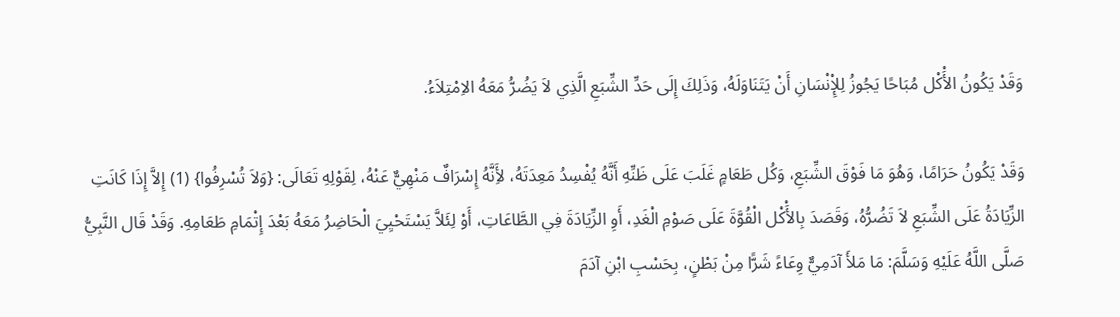وَقَدْ يَكُونُ الأَْكْل مُبَاحًا يَجُوزُ لِلإِْنْسَانِ أَنْ يَتَنَاوَلَهُ، وَذَلِكَ إِلَى حَدِّ الشِّبَعِ الَّذِي لاَ يَضُرُّ مَعَهُ الاِمْتِلاَءُ.

وَقَدْ يَكُونُ حَرَامًا، وَهُوَ مَا فَوْقَ الشِّبَعِ، وَكُل طَعَامٍ غَلَبَ عَلَى ظَنِّهِ أَنَّهُ يُفْسِدُ مَعِدَتَهُ، لأَِنَّهُ إِسْرَافٌ مَنْهِيٌّ عَنْهُ، لِقَوْلِهِ تَعَالَى: {وَلاَ تُسْرِفُوا} (1) إِلاَّ إِذَا كَانَتِ الزِّيَادَةُ عَلَى الشِّبَعِ لاَ تَضُرُّهُ، وَقَصَدَ بِالأَْكْل الْقُوَّةَ عَلَى صَوْمِ الْغَدِ، أَوِ الزِّيَادَةَ فِي الطَّاعَاتِ، أَوْ لِئَلاَّ يَسْتَحْيِيَ الْحَاضِرُ مَعَهُ بَعْدَ إِتْمَامِ طَعَامِهِ. وَقَدْ قَال النَّبِيُّ صَلَّى اللَّهُ عَلَيْهِ وَسَلَّمَ: مَا مَلأَ آدَمِيٌّ وِعَاءً شَرًّا مِنْ بَطْنٍ، بِحَسْبِ ابْنِ آدَمَ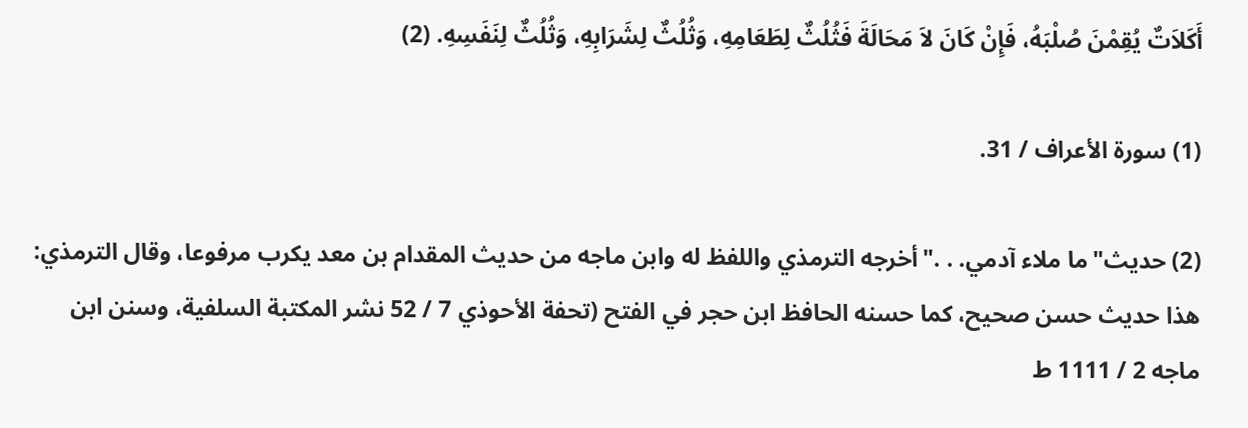أَكَلاَتٌ يُقِمْنَ صُلْبَهُ، فَإِنْ كَانَ لاَ مَحَالَةَ فَثُلُثٌ لِطَعَامِهِ، وَثُلُثٌ لِشَرَابِهِ، وَثُلُثٌ لِنَفَسِهِ. (2)

(1) سورة الأعراف / 31.

(2) حديث"ما ملاء آدمي. . ."أخرجه الترمذي واللفظ له وابن ماجه من حديث المقدام بن معد يكرب مرفوعا، وقال الترمذي: هذا حديث حسن صحيح، كما حسنه الحافظ ابن حجر في الفتح (تحفة الأحوذي 7 / 52 نشر المكتبة السلفية، وسنن ابن ماجه 2 / 1111 ط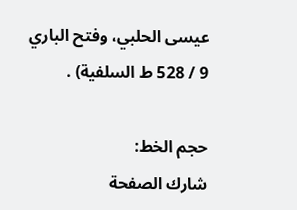عيسى الحلبي، وفتح الباري 9 / 528 ط السلفية) .

حجم الخط:
شارك الصفحة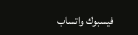فيسبوك واتساب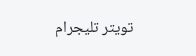تويتر تليجرام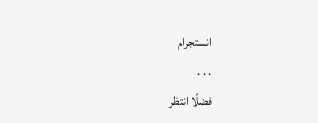انستجرام
. . .
فضلًا انتظر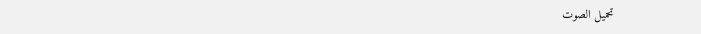تحميل الصوت